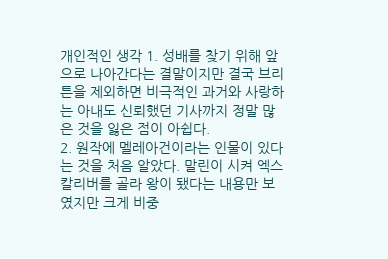개인적인 생각 1. 성배를 찾기 위해 앞으로 나아간다는 결말이지만 결국 브리튼을 제외하면 비극적인 과거와 사랑하는 아내도 신뢰했던 기사까지 정말 많은 것을 잃은 점이 아쉽다.
2. 원작에 멜레아건이라는 인물이 있다는 것을 처음 알았다. 말린이 시켜 엑스칼리버를 골라 왕이 됐다는 내용만 보였지만 크게 비중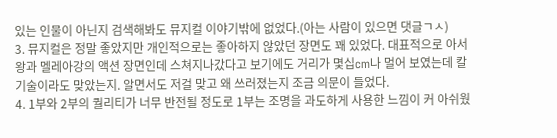있는 인물이 아닌지 검색해봐도 뮤지컬 이야기밖에 없었다.(아는 사람이 있으면 댓글ㄱㅅ)
3. 뮤지컬은 정말 좋았지만 개인적으로는 좋아하지 않았던 장면도 꽤 있었다. 대표적으로 아서왕과 멜레아강의 액션 장면인데 스쳐지나갔다고 보기에도 거리가 몇십cm나 멀어 보였는데 칼기술이라도 맞았는지. 알면서도 저걸 맞고 왜 쓰러졌는지 조금 의문이 들었다.
4. 1부와 2부의 퀄리티가 너무 반전될 정도로 1부는 조명을 과도하게 사용한 느낌이 커 아쉬웠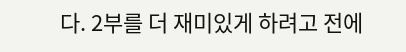다. 2부를 더 재미있게 하려고 전에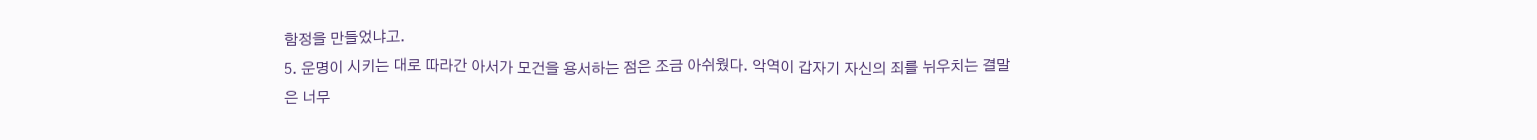함정을 만들었냐고.
5. 운명이 시키는 대로 따라간 아서가 모건을 용서하는 점은 조금 아쉬웠다. 악역이 갑자기 자신의 죄를 뉘우치는 결말은 너무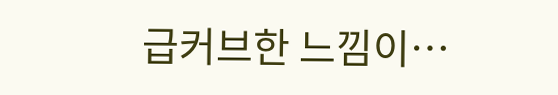급커브한 느낌이…